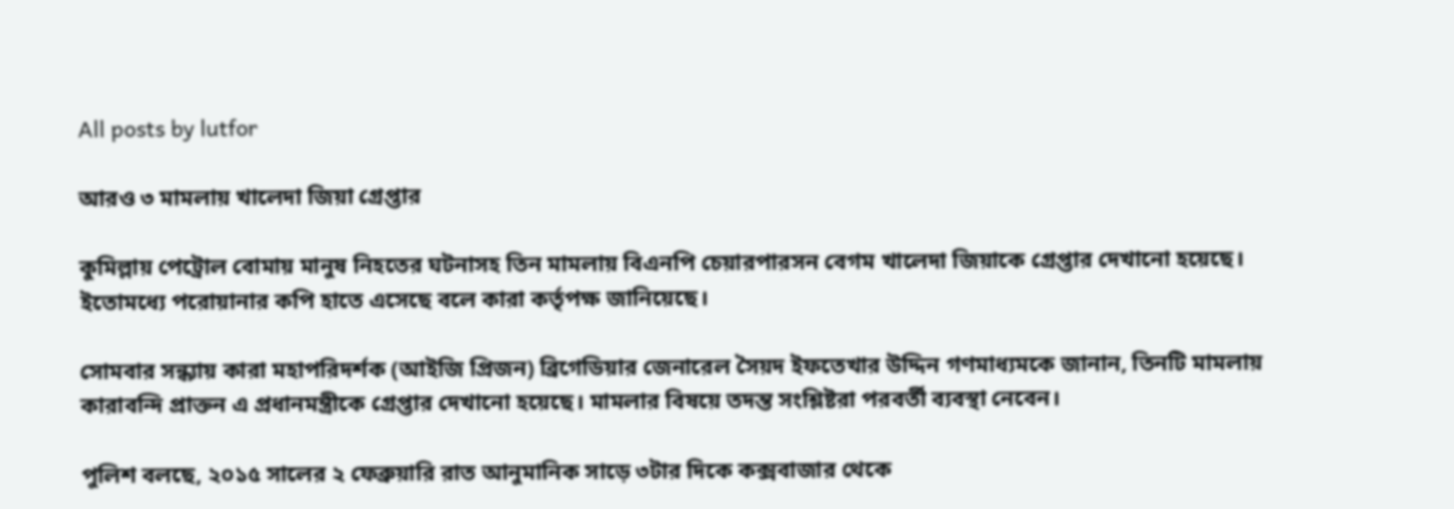All posts by lutfor

আরও ৩ মামলায় খালেদা জিয়া গ্রেপ্তার

কুমিল্লায় পেট্রোল বোমায় মানুষ নিহতের ঘটনাসহ তিন মামলায় বিএনপি চেয়ারপারসন বেগম খালেদা জিয়াকে গ্রেপ্তার দেখানো হয়েছে। ইতোমধ্যে পরোয়ানার কপি হাতে এসেছে বলে কারা কর্তৃপক্ষ জানিয়েছে।

সোমবার সন্ধ্যায় কারা মহাপরিদর্শক (আইজি প্রিজন) ব্রিগেডিয়ার জেনারেল সৈয়দ ইফতেখার উদ্দিন গণমাধ্যমকে জানান, তিনটি মামলায় কারাবন্দি প্রাক্তন এ প্রধানমন্ত্রীকে গ্রেপ্তার দেখানো হয়েছে। মামলার বিষয়ে তদন্ত সংশ্লিষ্টরা পরবর্তী ব্যবস্থা নেবেন।

পুলিশ বলছে, ২০১৫ সালের ২ ফেব্রুয়ারি রাত আনুমানিক সাড়ে ৩টার দিকে কক্সবাজার থেকে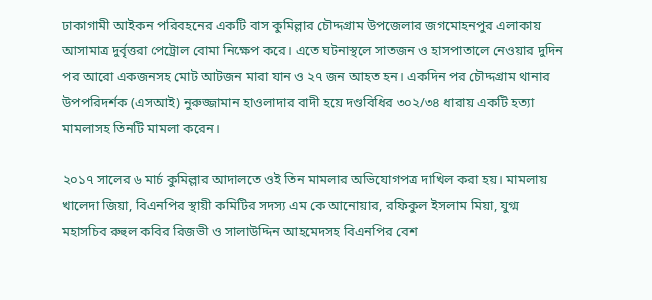ঢাকাগামী আইকন পরিবহনের একটি বাস কুমিল্লার চৌদ্দগ্রাম উপজেলার জগমোহনপুর এলাকায় আসামাত্র দুর্বৃত্তরা পেট্রোল বোমা নিক্ষেপ করে। এতে ঘটনাস্থলে সাতজন ও হাসপাতালে নেওয়ার দুদিন পর আরো একজনসহ মোট আটজন মারা যান ও ২৭ জন আহত হন। একদিন পর চৌদ্দগ্রাম থানার উপপরিদর্শক (এসআই) নুরুজ্জামান হাওলাদার বাদী হয়ে দণ্ডবিধির ৩০২/৩৪ ধারায় একটি হত্যা মামলাসহ তিনটি মামলা করেন।

২০১৭ সালের ৬ মার্চ কুমিল্লার আদালতে ওই তিন মামলার অভিযোগপত্র দাখিল করা হয়। মামলায় খালেদা জিয়া, বিএনপির স্থায়ী কমিটির সদস্য এম কে আনোয়ার, রফিকুল ইসলাম মিয়া, যুগ্ম মহাসচিব রুহুল কবির রিজভী ও সালাউদ্দিন আহমেদসহ বিএনপির বেশ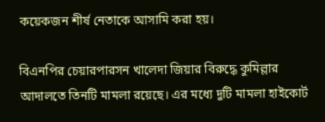কয়েকজন শীর্ষ নেতাকে আসামি করা হয়।

বিএনপির চেয়ারপারসন খালেদা জিয়ার বিরুদ্ধে কুমিল্লার আদালতে তিনটি মামলা রয়েছে। এর মধ্যে দুটি মামলা হাইকোর্ট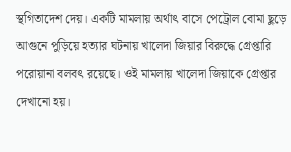স্থগিতাদেশ দেয়। একটি মামলায় অর্থাৎ বাসে পেট্রোল বোমা ছুড়ে আগুনে পুড়িয়ে হত্যার ঘটনায় খালেদা জিয়ার বিরুদ্ধে গ্রেপ্তারি পরোয়ানা বলবৎ রয়েছে। ওই মামলায় খালেদা জিয়াকে গ্রেপ্তার দেখানো হয়।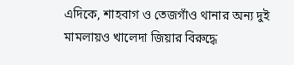এদিকে, শাহবাগ ও তেজগাঁও থানার অন্য দুই মামলায়ও খালেদা জিয়ার বিরুদ্ধে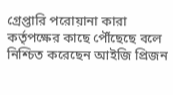গ্রেপ্তারি পরোয়ানা কারা কর্তৃপক্ষের কাছে পৌঁছেছে বলে নিশ্চিত করেছেন আইজি প্রিজন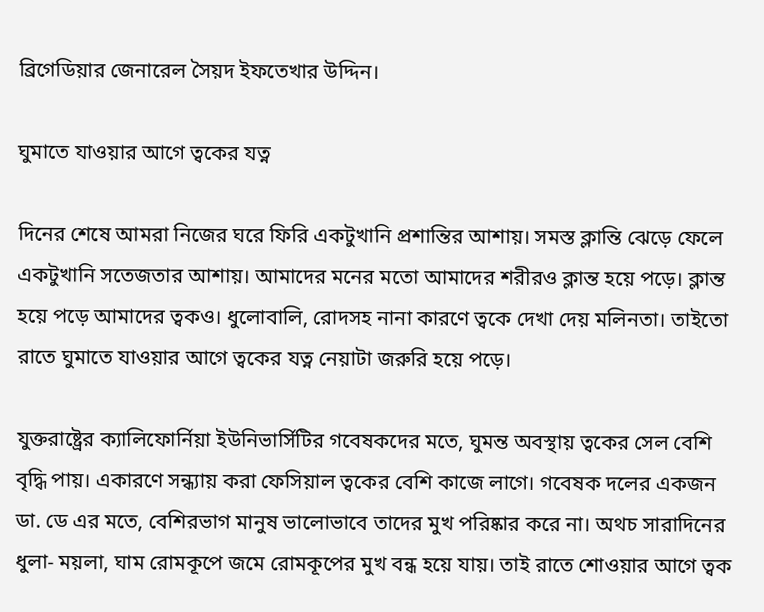ব্রিগেডিয়ার জেনারেল সৈয়দ ইফতেখার উদ্দিন।

ঘুমাতে যাওয়ার আগে ত্বকের যত্ন

দিনের শেষে আমরা নিজের ঘরে ফিরি একটুখানি প্রশান্তির আশায়। সমস্ত ক্লান্তি ঝেড়ে ফেলে একটুখানি সতেজতার আশায়। আমাদের মনের মতো আমাদের শরীরও ক্লান্ত হয়ে পড়ে। ক্লান্ত হয়ে পড়ে আমাদের ত্বকও। ধুলোবালি, রোদসহ নানা কারণে ত্বকে দেখা দেয় মলিনতা। তাইতো রাতে ঘুমাতে যাওয়ার আগে ত্বকের যত্ন নেয়াটা জরুরি হয়ে পড়ে।

যুক্তরাষ্ট্রের ক্যালিফোর্নিয়া ইউনিভার্সিটির গবেষকদের মতে, ঘুমন্ত অবস্থায় ত্বকের সেল বেশি বৃদ্ধি পায়। একারণে সন্ধ্যায় করা ফেসিয়াল ত্বকের বেশি কাজে লাগে। গবেষক দলের একজন ডা. ডে এর মতে, বেশিরভাগ মানুষ ভালোভাবে তাদের মুখ পরিষ্কার করে না। অথচ সারাদিনের ধুলা- ময়লা, ঘাম রোমকূপে জমে রোমকূপের মুখ বন্ধ হয়ে যায়। তাই রাতে শোওয়ার আগে ত্বক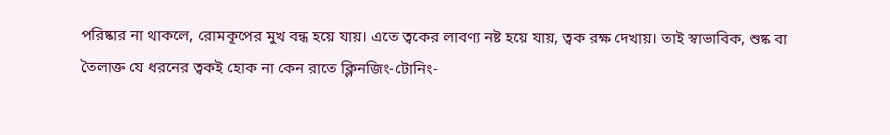পরিষ্কার না থাকলে, রোমকূপের মুখ বন্ধ হয়ে যায়। এতে ত্বকের লাবণ্য নষ্ট হয়ে যায়, ত্বক রক্ষ দেখায়। তাই স্বাভাবিক, শুষ্ক বা তৈলাক্ত যে ধরনের ত্বকই হোক না কেন রাতে ক্লিনজিং-টোনিং-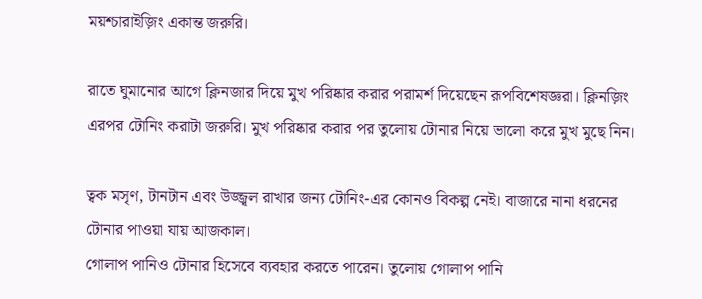ময়শ্চারাইজ়িং একান্ত জরুরি।

রাতে ঘুমানোর আগে ক্লিনজার দিয়ে মুখ পরিষ্কার করার পরামর্শ দিয়েছেন রূপবিশেষজ্ঞরা। ক্লিনজ়িং এরপর টোনিং করাটা জরুরি। মুখ পরিষ্কার করার পর তুলোয় টোনার নিয়ে ভালো করে মুখ মুছে নিন।

ত্বক মসৃণ, টানটান এবং উজ্জ্বল রাখার জন্য টোনিং-এর কোনও বিকল্প নেই। বাজারে নানা ধরনের টোনার পাওয়া যায় আজকাল।
গোলাপ পানিও টোনার হিসেবে ব্যবহার করতে পারেন। তুলোয় গোলাপ পানি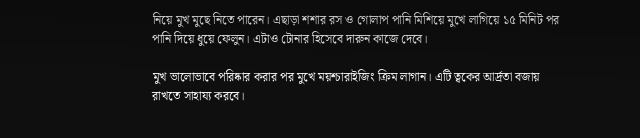নিয়ে মুখ মুছে নিতে পারেন। এছাড়া শশার রস ও গোলাপ পানি মিশিয়ে মুখে লাগিয়ে ১৫ মিনিট পর পানি দিয়ে ধুয়ে ফেলুন। এটাও টোনার হিসেবে দারুন কাজে দেবে।

মুখ ভালোভাবে পরিষ্কার করার পর মুখে ময়শ্চারাইজিং ক্রিম লাগান। এটি ত্বকের আর্দ্রতা বজায় রাখতে সাহায্য করবে।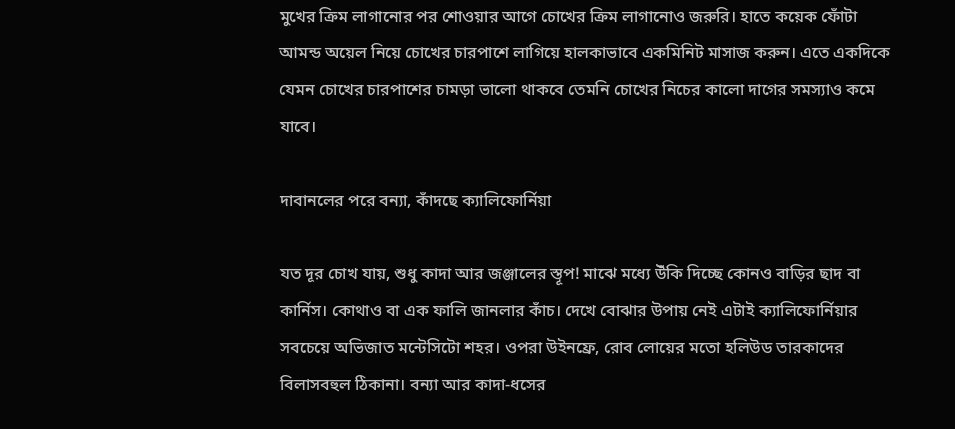মুখের ক্রিম লাগানোর পর শোওয়ার আগে চোখের ক্রিম লাগানোও জরুরি। হাতে কয়েক ফোঁটা আমন্ড অয়েল নিয়ে চোখের চারপাশে লাগিয়ে হালকাভাবে একমিনিট মাসাজ করুন। এতে একদিকে যেমন চোখের চারপাশের চামড়া ভালো থাকবে তেমনি চোখের নিচের কালো দাগের সমস্যাও কমে যাবে।

দাবানলের পরে বন্যা, কাঁদছে ক্যালিফোর্নিয়া

যত দূর চোখ যায়, শুধু কাদা আর জঞ্জালের স্তূপ! মাঝে মধ্যে উঁকি দিচ্ছে কোনও বাড়ির ছাদ বা কার্নিস। কোথাও বা এক ফালি জানলার কাঁচ। দেখে বোঝার উপায় নেই এটাই ক্যালিফোর্নিয়ার সবচেয়ে অভিজাত মন্টেসিটো শহর। ওপরা উইনফ্রে, রোব লোয়ের মতো হলিউড তারকাদের বিলাসবহুল ঠিকানা। বন্যা আর কাদা-ধসের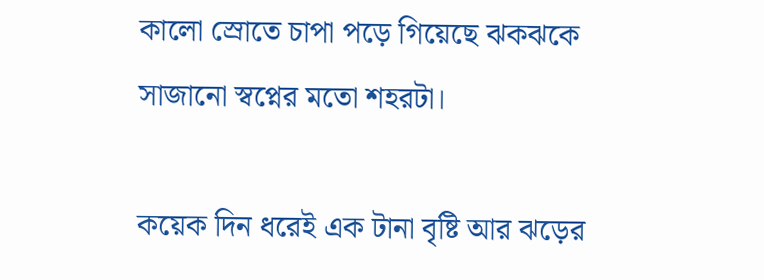কালো স্রোতে চাপা পড়ে গিয়েছে ঝকঝকে সাজানো স্বপ্নের মতো শহরটা।

কয়েক দিন ধরেই এক টানা বৃষ্টি আর ঝড়ের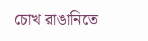চোখ রাঙানিতে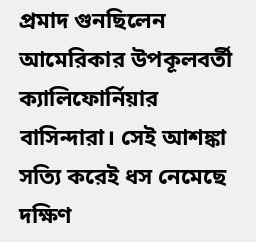প্রমাদ গুনছিলেন আমেরিকার উপকূলবর্তী ক্যালিফোর্নিয়ার বাসিন্দারা। সেই আশঙ্কা সত্যি করেই ধস নেমেছে দক্ষিণ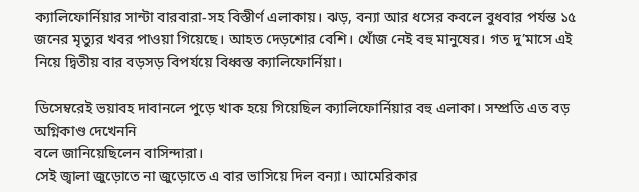ক্যালিফোর্নিয়ার সান্টা বারবারা-সহ বিস্তীর্ণ এলাকায়। ঝড়, বন্যা আর ধসের কবলে বুধবার পর্যন্ত ১৫ জনের মৃত্যুর খবর পাওয়া গিয়েছে। আহত দেড়শোর বেশি। খোঁজ নেই বহু মানুষের। গত দু’মাসে এই নিয়ে দ্বিতীয় বার বড়সড় বিপর্যয়ে বিধ্বস্ত ক্যালিফোর্নিয়া।

ডিসেম্বরেই ভয়াবহ দাবানলে পুড়ে খাক হয়ে গিয়েছিল ক্যালিফোর্নিয়ার বহু এলাকা। সম্প্রতি এত বড় অগ্নিকাণ্ড দেখেননি
বলে জানিয়েছিলেন বাসিন্দারা।
সেই জ্বালা জুড়োতে না জুড়োতে এ বার ভাসিয়ে দিল বন্যা। আমেরিকার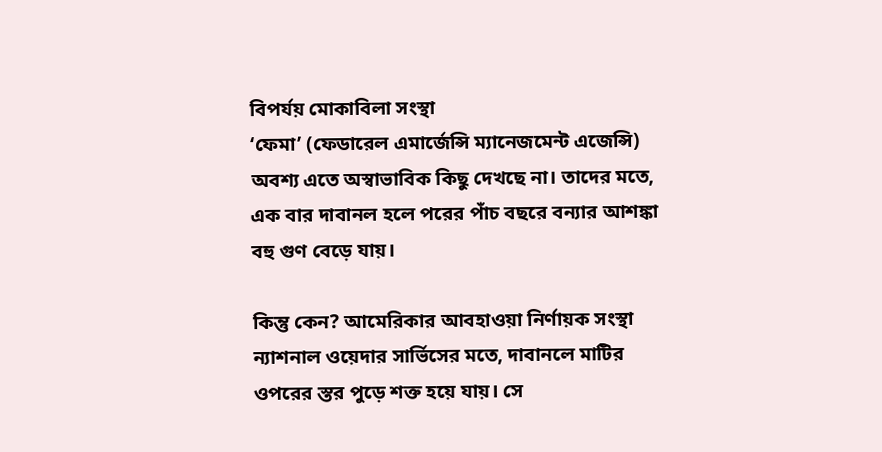বিপর্যয় মোকাবিলা সংস্থা
‘ফেমা’ (ফেডারেল এমার্জেন্সি ম্যানেজমেন্ট এজেন্সি) অবশ্য এতে অস্বাভাবিক কিছু দেখছে না। তাদের মতে, এক বার দাবানল হলে পরের পাঁচ বছরে বন্যার আশঙ্কা বহু গুণ বেড়ে যায়।

কিন্তু কেন? আমেরিকার আবহাওয়া নির্ণায়ক সংস্থা ন্যাশনাল ওয়েদার সার্ভিসের মতে, দাবানলে মাটির ওপরের স্তর পুড়ে শক্ত হয়ে যায়। সে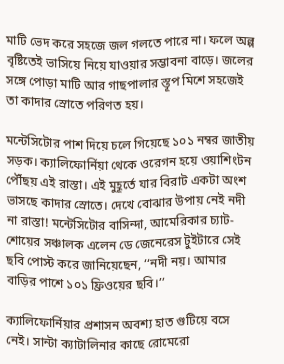মাটি ভেদ করে সহজে জল গলতে পারে না। ফলে অল্প বৃষ্টিতেই ভাসিয়ে নিয়ে যাওয়ার সম্ভাবনা বাড়ে। জলের সঙ্গে পোড়া মাটি আর গাছপালার স্তূপ মিশে সহজেই তা কাদার স্রোতে পরিণত হয়।

মন্টেসিটোর পাশ দিয়ে চলে গিয়েছে ১০১ নম্বর জাতীয় সড়ক। ক্যালিফোর্নিয়া থেকে ওরেগন হয়ে ওয়াশিংটন পৌঁছয় এই রাস্তা। এই মুহূর্তে যার বিরাট একটা অংশ ভাসছে কাদার স্রোতে। দেখে বোঝার উপায় নেই নদী না রাস্তা! মন্টেসিটোর বাসিন্দা, আমেরিকার চ্যাট-শোয়ের সঞ্চালক এলেন ডে জেনেরেস টুইটারে সেই ছবি পোস্ট করে জানিয়েছেন, ‘‘নদী নয়। আমার বাড়ির পাশে ১০১ ফ্রিওয়ের ছবি।’’

ক্যালিফোর্নিয়ার প্রশাসন অবশ্য হাত গুটিয়ে বসে নেই। সান্টা ক্যাটালিনার কাছে রোমেরো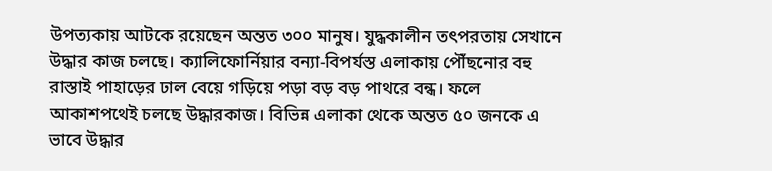উপত্যকায় আটকে রয়েছেন অন্তত ৩০০ মানুষ। যুদ্ধকালীন তৎপরতায় সেখানে উদ্ধার কাজ চলছে। ক্যালিফোর্নিয়ার বন্যা-বিপর্যস্ত এলাকায় পৌঁছনোর বহু রাস্তাই পাহাড়ের ঢাল বেয়ে গড়িয়ে পড়া বড় বড় পাথরে বন্ধ। ফলে আকাশপথেই চলছে উদ্ধারকাজ। বিভিন্ন এলাকা থেকে অন্তত ৫০ জনকে এ ভাবে উদ্ধার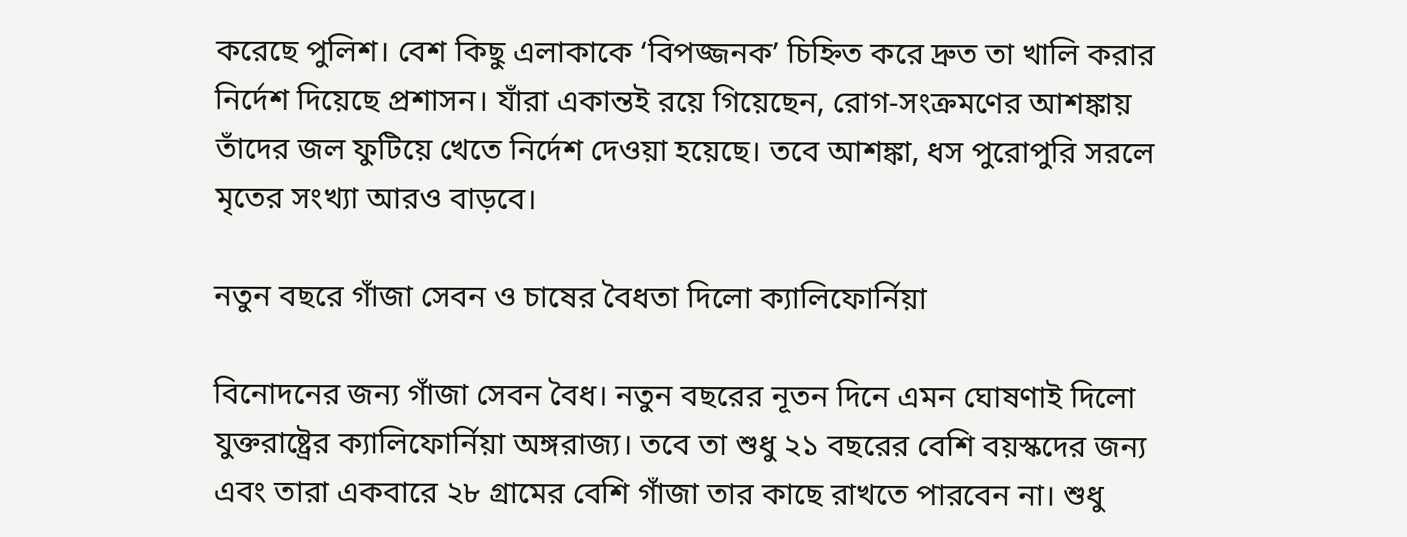করেছে পুলিশ। বেশ কিছু এলাকাকে ‘বিপজ্জনক’ চিহ্নিত করে দ্রুত তা খালি করার নির্দেশ দিয়েছে প্রশাসন। যাঁরা একান্তই রয়ে গিয়েছেন, রোগ-সংক্রমণের আশঙ্কায় তাঁদের জল ফুটিয়ে খেতে নির্দেশ দেওয়া হয়েছে। তবে আশঙ্কা, ধস পুরোপুরি সরলে মৃতের সংখ্যা আরও বাড়বে।

নতুন বছরে গাঁজা সেবন ও চাষের বৈধতা দিলো ক্যালিফোর্নিয়া

বিনোদনের জন্য গাঁজা সেবন বৈধ। নতুন বছরের নূতন দিনে এমন ঘোষণাই দিলো যুক্তরাষ্ট্রের ক্যালিফোর্নিয়া অঙ্গরাজ্য। তবে তা শুধু ২১ বছরের বেশি বয়স্কদের জন্য এবং তারা একবারে ২৮ গ্রামের বেশি গাঁজা তার কাছে রাখতে পারবেন না। শুধু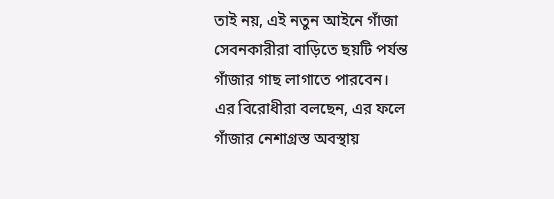তাই নয়, এই নতুন আইনে গাঁজা সেবনকারীরা বাড়িতে ছয়টি পর্যন্ত গাঁজার গাছ লাগাতে পারবেন।
এর বিরোধীরা বলছেন, এর ফলে গাঁজার নেশাগ্রস্ত অবস্থায়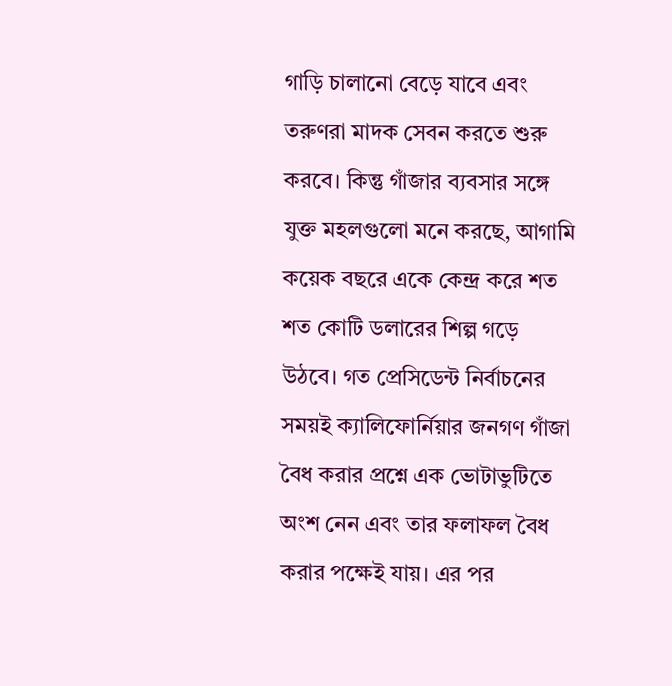গাড়ি চালানো বেড়ে যাবে এবং তরুণরা মাদক সেবন করতে শুরু করবে। কিন্তু গাঁজার ব্যবসার সঙ্গে যুক্ত মহলগুলো মনে করছে, আগামি কয়েক বছরে একে কেন্দ্র করে শত শত কোটি ডলারের শিল্প গড়ে উঠবে। গত প্রেসিডেন্ট নির্বাচনের সময়ই ক্যালিফোর্নিয়ার জনগণ গাঁজা বৈধ করার প্রশ্নে এক ভোটাভুটিতে অংশ নেন এবং তার ফলাফল বৈধ করার পক্ষেই যায়। এর পর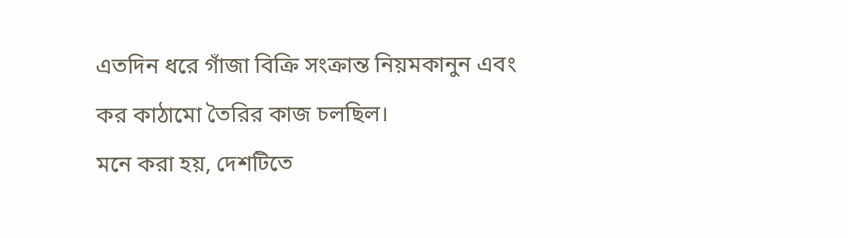এতদিন ধরে গাঁজা বিক্রি সংক্রান্ত নিয়মকানুন এবং কর কাঠামো তৈরির কাজ চলছিল।
মনে করা হয়, দেশটিতে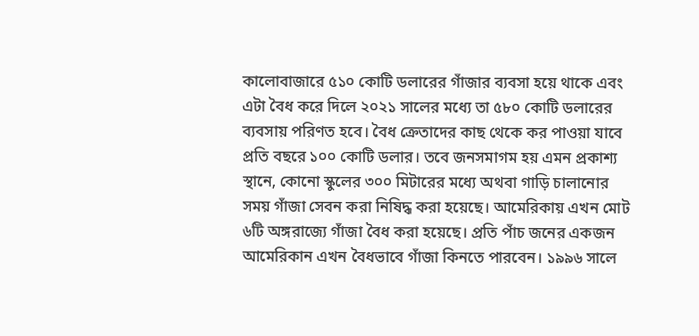কালোবাজারে ৫১০ কোটি ডলারের গাঁজার ব্যবসা হয়ে থাকে এবং এটা বৈধ করে দিলে ২০২১ সালের মধ্যে তা ৫৮০ কোটি ডলারের ব্যবসায় পরিণত হবে। বৈধ ক্রেতাদের কাছ থেকে কর পাওয়া যাবে প্রতি বছরে ১০০ কোটি ডলার। তবে জনসমাগম হয় এমন প্রকাশ্য স্থানে, কোনো স্কুলের ৩০০ মিটারের মধ্যে অথবা গাড়ি চালানোর সময় গাঁজা সেবন করা নিষিদ্ধ করা হয়েছে। আমেরিকায় এখন মোট ৬টি অঙ্গরাজ্যে গাঁজা বৈধ করা হয়েছে। প্রতি পাঁচ জনের একজন আমেরিকান এখন বৈধভাবে গাঁজা কিনতে পারবেন। ১৯৯৬ সালে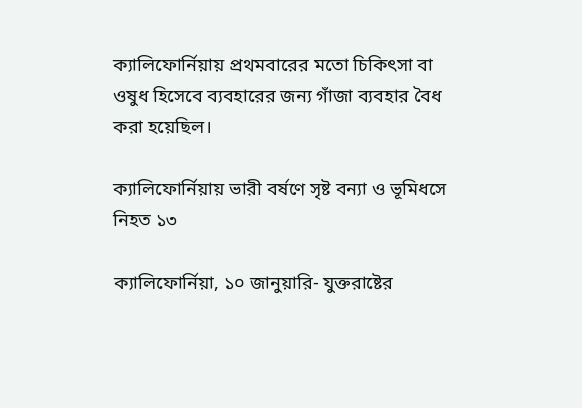ক্যালিফোর্নিয়ায় প্রথমবারের মতো চিকিৎসা বা ওষুধ হিসেবে ব্যবহারের জন্য গাঁজা ব্যবহার বৈধ করা হয়েছিল।

ক্যালিফোর্নিয়ায় ভারী বর্ষণে সৃষ্ট বন্যা ও ভূমিধসে নিহত ১৩

ক্যালিফোর্নিয়া, ১০ জানুয়ারি- যুক্তরাষ্টের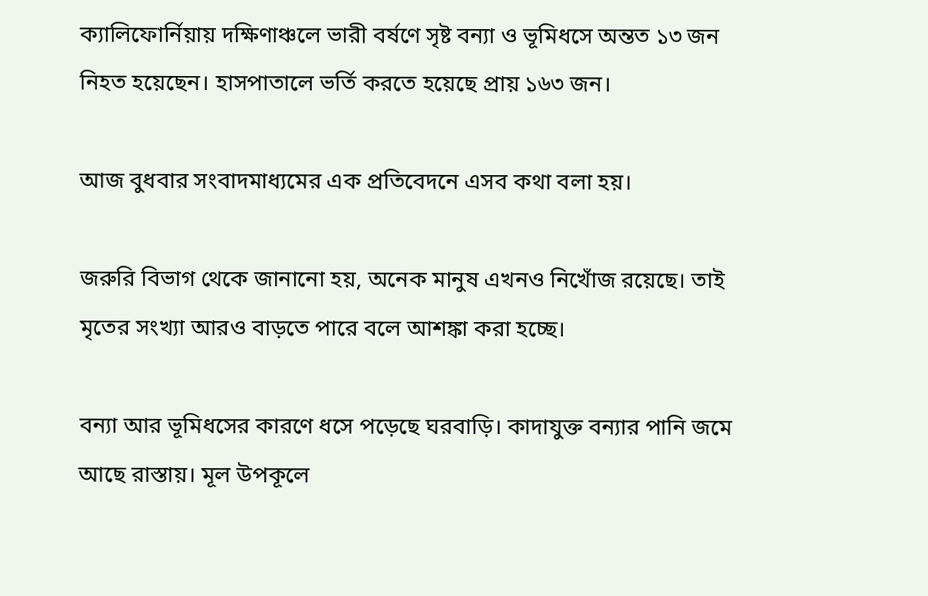ক্যালিফোর্নিয়ায় দক্ষিণাঞ্চলে ভারী বর্ষণে সৃষ্ট বন্যা ও ভূমিধসে অন্তত ১৩ জন নিহত হয়েছেন। হাসপাতালে ভর্তি করতে হয়েছে প্রায় ১৬৩ জন।

আজ বুধবার সংবাদমাধ্যমের এক প্রতিবেদনে এসব কথা বলা হয়।

জরুরি বিভাগ থেকে জানানো হয়, অনেক মানুষ এখনও নিখোঁজ রয়েছে। তাই মৃতের সংখ্যা আরও বাড়তে পারে বলে আশঙ্কা করা হচ্ছে।

বন্যা আর ভূমিধসের কারণে ধসে পড়েছে ঘরবাড়ি। কাদাযুক্ত বন্যার পানি জমে আছে রাস্তায়। মূল উপকূলে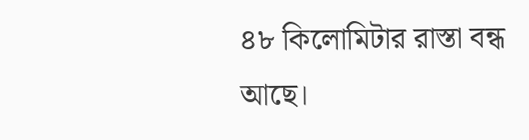৪৮ কিলোমিটার রাস্তা বন্ধ আছে।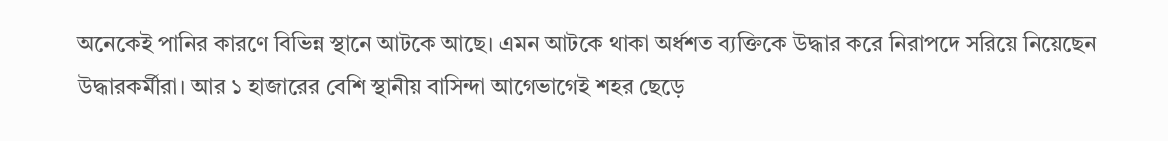অনেকেই পানির কারণে বিভিন্ন স্থানে আটকে আছে। এমন আটকে থাকা অর্ধশত ব্যক্তিকে উদ্ধার করে নিরাপদে সরিয়ে নিয়েছেন উদ্ধারকর্মীরা। আর ১ হাজারের বেশি স্থানীয় বাসিন্দা আগেভাগেই শহর ছেড়ে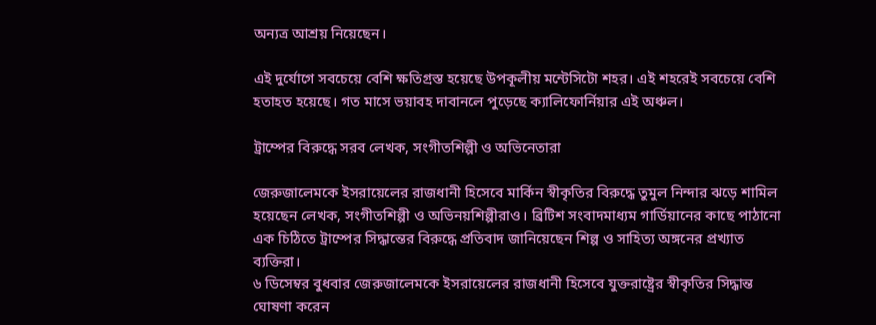অন্যত্র আশ্রয় নিয়েছেন।

এই দুর্যোগে সবচেয়ে বেশি ক্ষতিগ্রস্ত হয়েছে উপকূলীয় মন্টেসিটো শহর। এই শহরেই সবচেয়ে বেশি হতাহত হয়েছে। গত মাসে ভয়াবহ দাবানলে পুড়েছে ক্যালিফোর্নিয়ার এই অঞ্চল।

ট্রাম্পের বিরুদ্ধে সরব লেখক, সংগীতশিল্পী ও অভিনেতারা

জেরুজালেমকে ইসরায়েলের রাজধানী হিসেবে মার্কিন স্বীকৃতির বিরুদ্ধে তুমুল নিন্দার ঝড়ে শামিল হয়েছেন লেখক, সংগীতশিল্পী ও অভিনয়শিল্পীরাও। ব্রিটিশ সংবাদমাধ্যম গার্ডিয়ানের কাছে পাঠানো এক চিঠিতে ট্রাম্পের সিদ্ধান্তের বিরুদ্ধে প্রতিবাদ জানিয়েছেন শিল্প ও সাহিত্য অঙ্গনের প্রখ্যাত ব্যক্তিরা।
৬ ডিসেম্বর বুধবার জেরুজালেমকে ইসরায়েলের রাজধানী হিসেবে যুক্তরাষ্ট্রের স্বীকৃতির সিদ্ধান্ত ঘোষণা করেন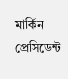মার্কিন প্রেসিডেন্ট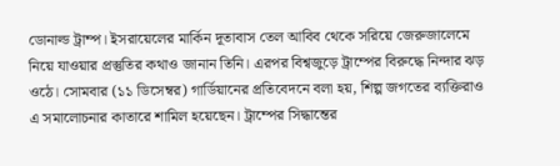ডোনাল্ড ট্রাম্প। ইসরায়েলের মার্কিন দূতাবাস তেল আবিব থেকে সরিয়ে জেরুজালেমে নিয়ে যাওয়ার প্রস্তুতির কথাও জানান তিনি। এরপর বিশ্বজুড়ে ট্রাম্পের বিরুদ্ধে নিন্দার ঝড় ওঠে। সোমবার (১১ ডিসেম্বর) গার্ডিয়ানের প্রতিবেদনে বলা হয়, শিল্প জগতের ব্যক্তিরাও এ সমালোচনার কাতারে শামিল হয়েছেন। ট্রাম্পের সিদ্ধান্তের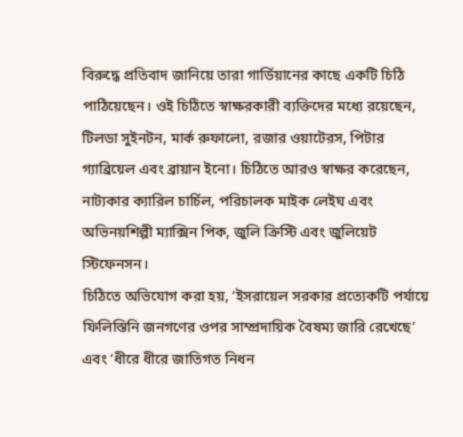বিরুদ্ধে প্রতিবাদ জানিয়ে তারা গার্ডিয়ানের কাছে একটি চিঠি পাঠিয়েছেন। ওই চিঠিতে স্বাক্ষরকারী ব্যক্তিদের মধ্যে রয়েছেন, টিলডা সুইনটন, মার্ক রুফালো, রজার ওয়াটেরস, পিটার গ্যাব্রিয়েল এবং ব্রায়ান ইনো। চিঠিতে আরও স্বাক্ষর করেছেন, নাট্যকার ক্যারিল চার্চিল, পরিচালক মাইক লেইঘ এবং অভিনয়শিল্পী ম্যাক্সিন পিক, জুলি ক্রিস্টি এবং জুলিয়েট স্টিফেনসন।
চিঠিতে অভিযোগ করা হয়, ‘ইসরায়েল সরকার প্রত্যেকটি পর্যায়ে ফিলিস্তিনি জনগণের ওপর সাম্প্রদায়িক বৈষম্য জারি রেখেছে’ এবং ‘ধীরে ধীরে জাতিগত নিধন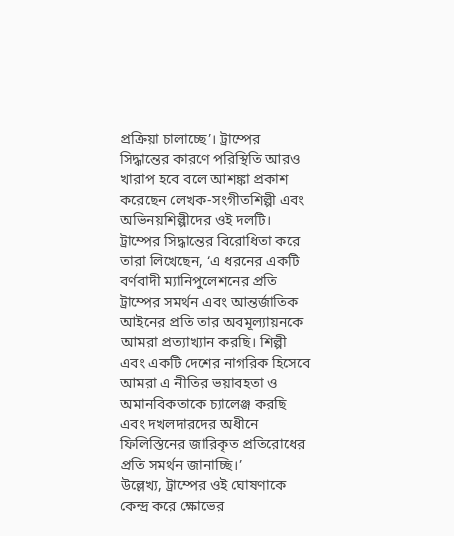প্রক্রিয়া চালাচ্ছে’। ট্রাম্পের সিদ্ধান্তের কারণে পরিস্থিতি আরও খারাপ হবে বলে আশঙ্কা প্রকাশ করেছেন লেখক-সংগীতশিল্পী এবং অভিনয়শিল্পীদের ওই দলটি।
ট্রাম্পের সিদ্ধান্তের বিরোধিতা করে তারা লিখেছেন, ‘এ ধরনের একটি বর্ণবাদী ম্যানিপুলেশনের প্রতি ট্রাম্পের সমর্থন এবং আন্তর্জাতিক আইনের প্রতি তার অবমূল্যায়নকে আমরা প্রত্যাখ্যান করছি। শিল্পী এবং একটি দেশের নাগরিক হিসেবে আমরা এ নীতির ভয়াবহতা ও অমানবিকতাকে চ্যালেঞ্জ করছি এবং দখলদারদের অধীনে ফিলিস্তিনের জারিকৃত প্রতিরোধের প্রতি সমর্থন জানাচ্ছি।’
উল্লেখ্য, ট্রাম্পের ওই ঘোষণাকে কেন্দ্র করে ক্ষোভের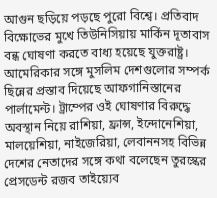আগুন ছড়িয়ে পড়ছে পুরো বিশ্বে। প্রতিবাদ বিক্ষোভের মুখে তিউনিসিয়ায় মার্কিন দূতাবাস বন্ধ ঘোষণা করতে বাধ্য হয়েছে যুক্তরাষ্ট্র। আমেরিকার সঙ্গে মুসলিম দেশগুলোর সম্পর্ক ছিন্নের প্রস্তাব দিয়েছে আফগানিস্তানের পার্লামেন্ট। ট্রাম্পের ওই ঘোষণার বিরুদ্ধে অবস্থান নিয়ে রাশিয়া, ফ্রান্স, ইন্দোনেশিয়া, মালয়েশিয়া, নাইজেরিয়া, লেবাননসহ বিভিন্ন দেশের নেতাদের সঙ্গে কথা বলেছেন তুরস্কের প্রেসডেন্ট রজব তাইয়্যেব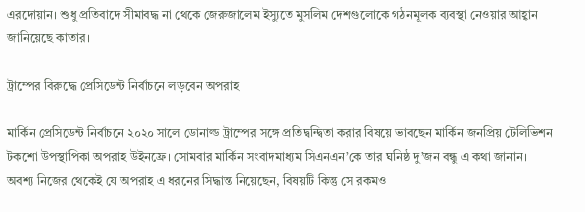এরদোয়ান। শুধু প্রতিবাদে সীমাবদ্ধ না থেকে জেরুজালেম ইস্যুতে মুসলিম দেশগুলোকে গঠনমূলক ব্যবস্থা নেওয়ার আহ্বান জানিয়েছে কাতার।

ট্রাম্পের বিরুদ্ধে প্রেসিডেন্ট নির্বাচনে লড়বেন অপরাহ

মার্কিন প্রেসিডেন্ট নির্বাচনে ২০২০ সালে ডোনাল্ড ট্রাম্পের সঙ্গে প্রতিদ্বন্দ্বিতা করার বিষয়ে ভাবছেন মার্কিন জনপ্রিয় টেলিভিশন টকশো উপস্থাপিকা অপরাহ উইনফ্রে। সোমবার মার্কিন সংবাদমাধ্যম সিএনএন’কে তার ঘনিষ্ঠ দু’জন বন্ধু এ কথা জানান।
অবশ্য নিজের থেকেই যে অপরাহ এ ধরনের সিদ্ধান্ত নিয়েছেন, বিষয়টি কিন্তু সে রকমও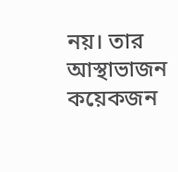নয়। তার আস্থাভাজন কয়েকজন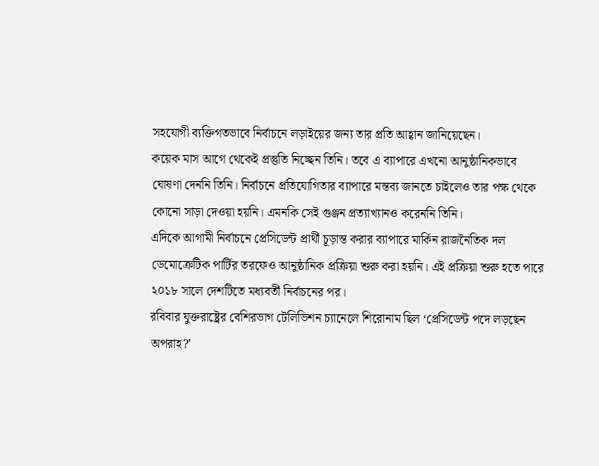সহযোগী ব্যক্তিগতভাবে নির্বাচনে লড়াইয়ের জন্য তার প্রতি আহ্বান জানিয়েছেন।
কয়েক মাস আগে থেকেই প্রস্তুতি নিচ্ছেন তিনি। তবে এ ব্যাপারে এখনো আনুষ্ঠানিকভাবে ঘোষণা দেননি তিনি। নির্বাচনে প্রতিযোগিতার ব্যাপারে মন্তব্য জানতে চাইলেও তার পক্ষ থেকে কোনো সাড়া দেওয়া হয়নি। এমনকি সেই গুঞ্জন প্রত্যাখ্যানও করেননি তিনি।
এদিকে আগামী নির্বাচনে প্রেসিডেন্ট প্রার্থী চূড়ান্ত করার ব্যাপারে মার্কিন রাজনৈতিক দল ডেমোক্রেটিক পার্টির তরফেও আনুষ্ঠানিক প্রক্রিয়া শুরু করা হয়নি। এই প্রক্রিয়া শুরু হতে পারে ২০১৮ সালে দেশটিতে মধ্যবর্তী নির্বাচনের পর।
রবিবার যুক্তরাষ্ট্রের বেশিরভাগ টেলিভিশন চ্যানেলে শিরোনাম ছিল ‘প্রেসিডেন্ট পদে লড়ছেন অপরাহ?’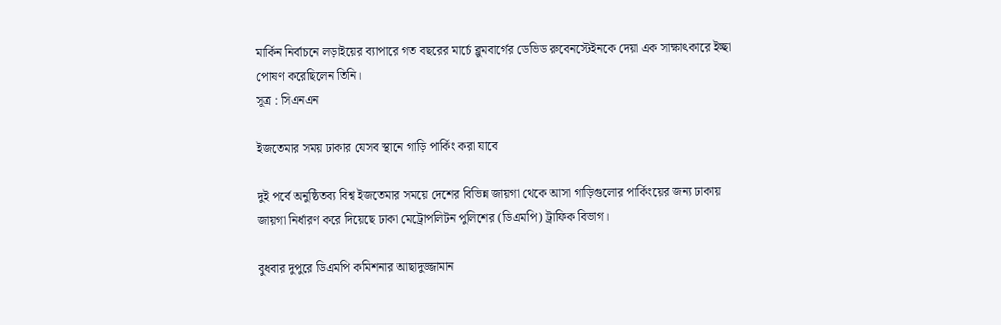মার্কিন নির্বাচনে লড়াইয়ের ব্যাপারে গত বছরের মার্চে ব্লুমবার্গের ডেভিড রুবেনস্টেইনকে দেয়া এক সাক্ষাৎকারে ইচ্ছা পোষণ করেছিলেন তিনি।
সূত্র : সিএনএন

ইজতেমার সময় ঢাকার যেসব স্থানে গাড়ি পার্কিং করা যাবে

দুই পর্বে অনুষ্ঠিতব্য বিশ্ব ইজতেমার সময়ে দেশের বিভিন্ন জায়গা থেকে আসা গাড়িগুলোর পার্কিংয়ের জন্য ঢাকায় জায়গা নির্ধারণ করে দিয়েছে ঢাকা মেট্রোপলিটন পুলিশের (ডিএমপি) ট্রাফিক বিভাগ।

বুধবার দুপুরে ডিএমপি কমিশনার আছাদুজ্জামান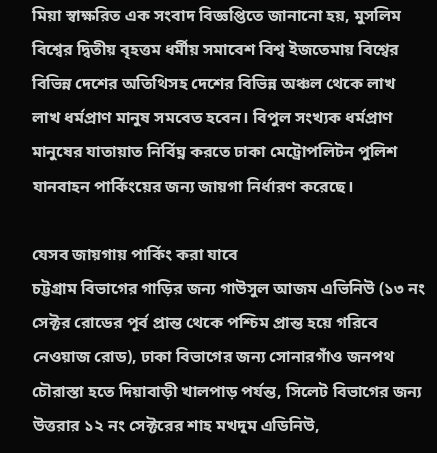মিয়া স্বাক্ষরিত এক সংবাদ বিজ্ঞপ্তিতে জানানো হয়, মুসলিম বিশ্বের দ্বিতীয় বৃহত্তম ধর্মীয় সমাবেশ বিশ্ব ইজতেমায় বিশ্বের বিভিন্ন দেশের অতিথিসহ দেশের বিভিন্ন অঞ্চল থেকে লাখ লাখ ধর্মপ্রাণ মানুষ সমবেত হবেন। বিপুল সংখ্যক ধর্মপ্রাণ মানুষের যাতায়াত নির্বিঘ্ন করতে ঢাকা মেট্রোপলিটন পুলিশ যানবাহন পার্কিংয়ের জন্য জায়গা নির্ধারণ করেছে।

যেসব জায়গায় পার্কিং করা যাবে
চট্টগ্রাম বিভাগের গাড়ির জন্য গাউসুল আজম এভিনিউ (১৩ নং সেক্টর রোডের পূর্ব প্রান্ত থেকে পশ্চিম প্রান্ত হয়ে গরিবে নেওয়াজ রোড), ঢাকা বিভাগের জন্য সোনারগাঁও জনপথ চৌরাস্তা হতে দিয়াবাড়ী খালপাড় পর্যন্ত, সিলেট বিভাগের জন্য উত্তরার ১২ নং সেক্টরের শাহ মখদুম এডিনিউ,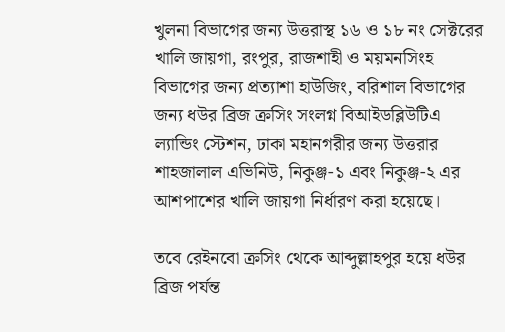খুলনা বিভাগের জন্য উত্তরাস্থ ১৬ ও ১৮ নং সেক্টরের খালি জায়গা, রংপুর, রাজশাহী ও ময়মনসিংহ বিভাগের জন্য প্রত্যাশা হাউজিং, বরিশাল বিভাগের জন্য ধউর ব্রিজ ক্রসিং সংলগ্ন বিআইডব্লিউটিএ ল্যান্ডিং স্টেশন, ঢাকা মহানগরীর জন্য উত্তরার শাহজালাল এভিনিউ, নিকুঞ্জ-১ এবং নিকুঞ্জ-২ এর আশপাশের খালি জায়গা নির্ধারণ করা হয়েছে।

তবে রেইনবো ক্রসিং থেকে আব্দুল্লাহপুর হয়ে ধউর ব্রিজ পর্যন্ত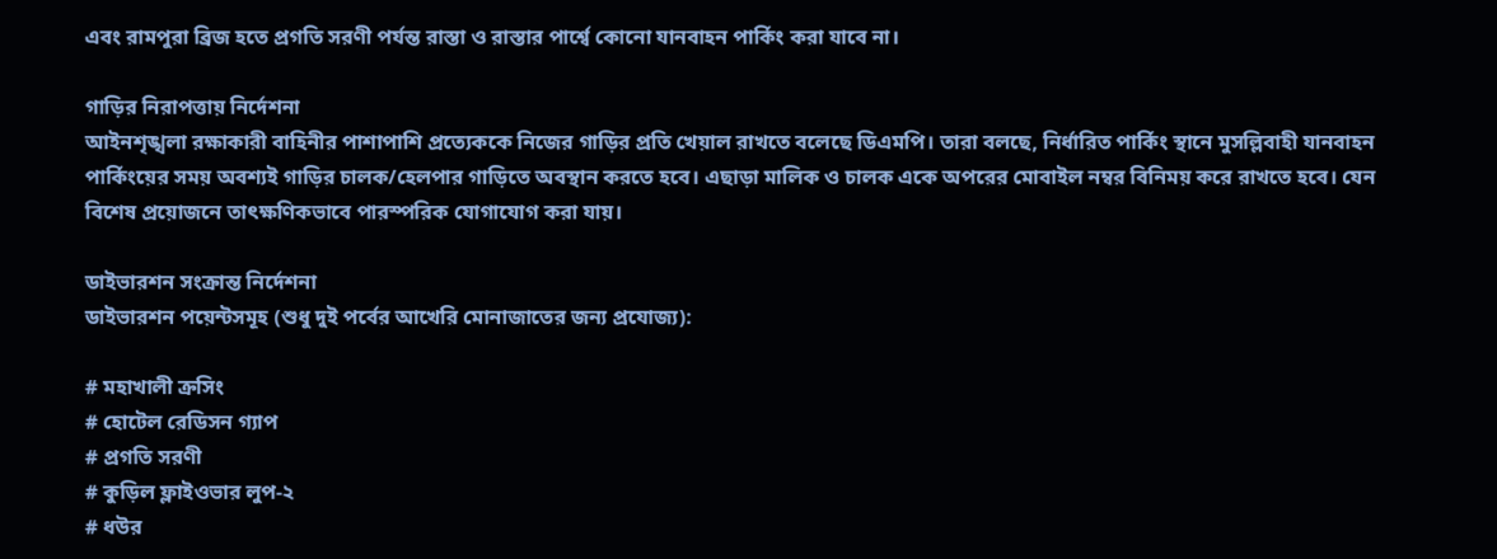এবং রামপুরা ব্রিজ হতে প্রগতি সরণী পর্যন্ত রাস্তা ও রাস্তার পার্শ্বে কোনো যানবাহন পার্কিং করা যাবে না।

গাড়ির নিরাপত্তায় নির্দেশনা
আইনশৃঙ্খলা রক্ষাকারী বাহিনীর পাশাপাশি প্রত্যেককে নিজের গাড়ির প্রতি খেয়াল রাখতে বলেছে ডিএমপি। তারা বলছে, নির্ধারিত পার্কিং স্থানে মুসল্লিবাহী যানবাহন পার্কিংয়ের সময় অবশ্যই গাড়ির চালক/হেলপার গাড়িতে অবস্থান করতে হবে। এছাড়া মালিক ও চালক একে অপরের মোবাইল নম্বর বিনিময় করে রাখতে হবে। যেন বিশেষ প্রয়োজনে তাৎক্ষণিকভাবে পারস্পরিক যোগাযোগ করা যায়।

ডাইভারশন সংক্রান্ত নির্দেশনা
ডাইভারশন পয়েন্টসমূহ (শুধু দুই পর্বের আখেরি মোনাজাতের জন্য প্রযোজ্য):

# মহাখালী ক্রসিং
# হোটেল রেডিসন গ্যাপ
# প্রগতি সরণী
# কুড়িল ফ্লাইওভার লুপ-২
# ধউর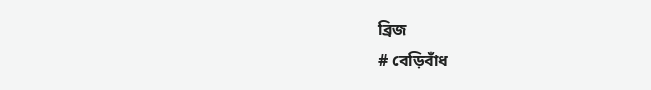ব্রিজ
# বেড়িবাঁধ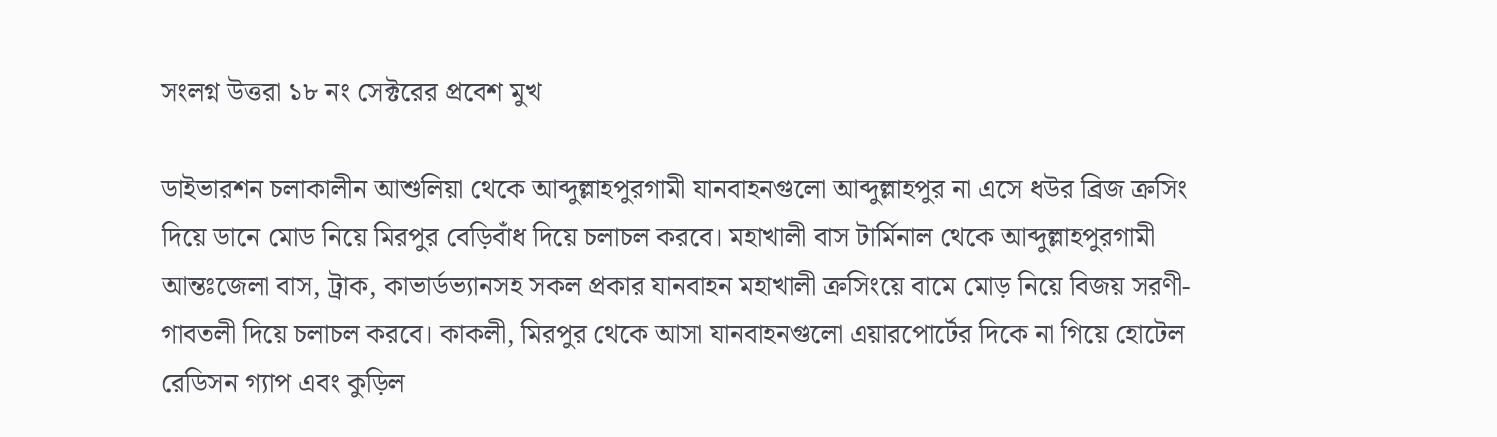সংলগ্ন উত্তরা ১৮ নং সেক্টরের প্রবেশ মুখ

ডাইভারশন চলাকালীন আশুলিয়া থেকে আব্দুল্লাহপুরগামী যানবাহনগুলো আব্দুল্লাহপুর না এসে ধউর ব্রিজ ক্রসিং দিয়ে ডানে মোড নিয়ে মিরপুর বেড়িবাঁধ দিয়ে চলাচল করবে। মহাখালী বাস টার্মিনাল থেকে আব্দুল্লাহপুরগামী আন্তঃজেলা বাস, ট্রাক, কাভার্ডভ্যানসহ সকল প্রকার যানবাহন মহাখালী ক্রসিংয়ে বামে মোড় নিয়ে বিজয় সরণী-গাবতলী দিয়ে চলাচল করবে। কাকলী, মিরপুর থেকে আসা যানবাহনগুলো এয়ারপোর্টের দিকে না গিয়ে হোটেল রেডিসন গ্যাপ এবং কুড়িল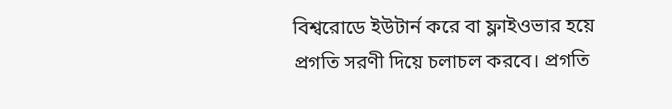বিশ্বরোডে ইউটার্ন করে বা ফ্লাইওভার হয়ে প্রগতি সরণী দিয়ে চলাচল করবে। প্রগতি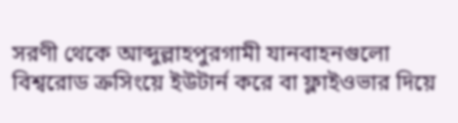সরণী থেকে আব্দুল্লাহপুরগামী যানবাহনগুলো বিশ্বরোড ক্রসিংয়ে ইউটার্ন করে বা ফ্লাইওভার দিয়ে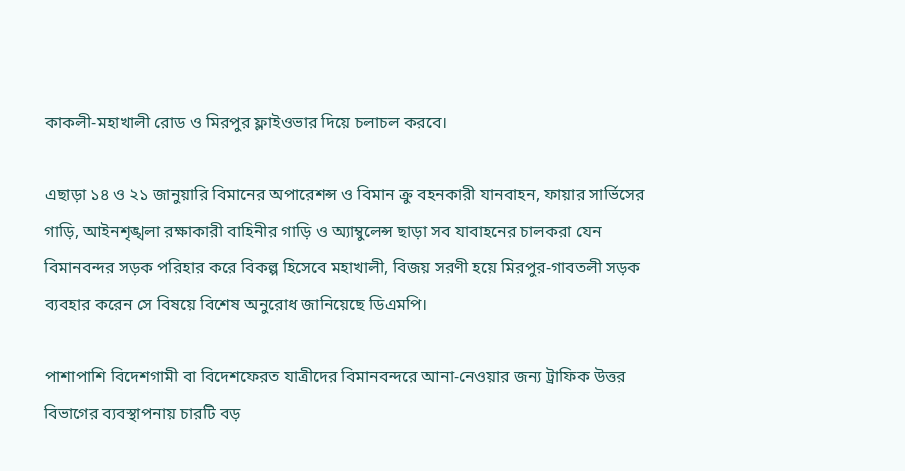কাকলী-মহাখালী রোড ও মিরপুর ফ্লাইওভার দিয়ে চলাচল করবে।

এছাড়া ১৪ ও ২১ জানুয়ারি বিমানের অপারেশন্স ও বিমান ক্রু বহনকারী যানবাহন, ফায়ার সার্ভিসের গাড়ি, আইনশৃঙ্খলা রক্ষাকারী বাহিনীর গাড়ি ও অ্যাম্বুলেন্স ছাড়া সব যাবাহনের চালকরা যেন বিমানবন্দর সড়ক পরিহার করে বিকল্প হিসেবে মহাখালী, বিজয় সরণী হয়ে মিরপুর-গাবতলী সড়ক ব্যবহার করেন সে বিষয়ে বিশেষ অনুরোধ জানিয়েছে ডিএমপি।

পাশাপাশি বিদেশগামী বা বিদেশফেরত যাত্রীদের বিমানবন্দরে আনা-নেওয়ার জন্য ট্রাফিক উত্তর বিভাগের ব্যবস্থাপনায় চারটি বড়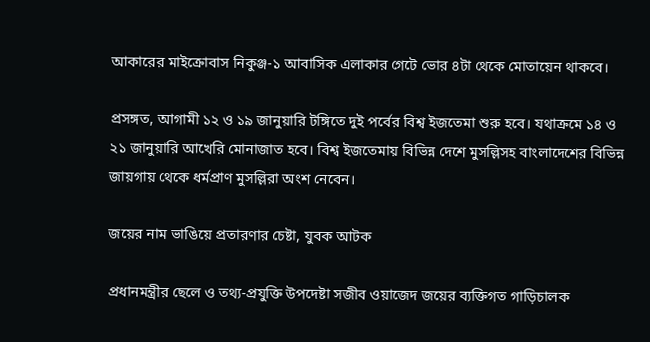আকারের মাইক্রোবাস নিকুঞ্জ-১ আবাসিক এলাকার গেটে ভোর ৪টা থেকে মোতায়েন থাকবে।

প্রসঙ্গত, আগামী ১২ ও ১৯ জানুয়ারি টঙ্গিতে দুই পর্বের বিশ্ব ইজতেমা শুরু হবে। যথাক্রমে ১৪ ও ২১ জানুয়ারি আখেরি মোনাজাত হবে। বিশ্ব ইজতেমায় বিভিন্ন দেশে মুসল্লিসহ বাংলাদেশের বিভিন্ন জায়গায় থেকে ধর্মপ্রাণ মুসল্লিরা অংশ নেবেন।

জয়ের নাম ভাঙিয়ে প্রতারণার চেষ্টা, যুবক আটক

প্রধানমন্ত্রীর ছেলে ও তথ্য-প্রযুক্তি উপদেষ্টা সজীব ওয়াজেদ জয়ের ব্যক্তিগত গাড়িচালক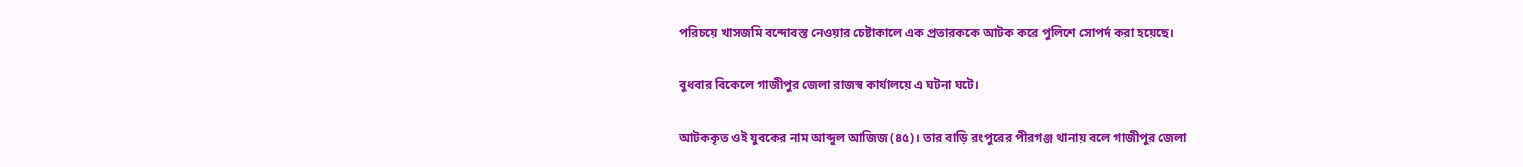পরিচয়ে খাসজমি বন্দোবস্ত নেওয়ার চেষ্টাকালে এক প্রতারককে আটক করে পুলিশে সোপর্দ করা হয়েছে।

বুধবার বিকেলে গাজীপুর জেলা রাজস্ব কার্যালয়ে এ ঘটনা ঘটে।

আটককৃত ওই যুবকের নাম আব্দুল আজিজ (৪৫)। তার বাড়ি রংপুরের পীরগঞ্জ থানায় বলে গাজীপুর জেলা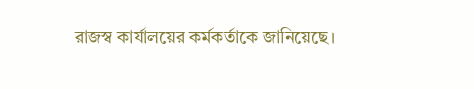রাজস্ব কার্যালয়ের কর্মকর্তাকে জানিয়েছে।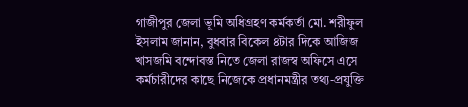গাজীপুর জেলা ভূমি অধিগ্রহণ কর্মকর্তা মো. শরীফুল ইসলাম জানান, বুধবার বিকেল ৪টার দিকে আজিজ খাসজমি বন্দোবস্ত নিতে জেলা রাজস্ব অফিসে এসে কর্মচারীদের কাছে নিজেকে প্রধানমন্ত্রীর তথ্য-প্রযুক্তি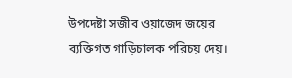উপদেষ্টা সজীব ওয়াজেদ জয়ের ব্যক্তিগত গাড়িচালক পরিচয় দেয়।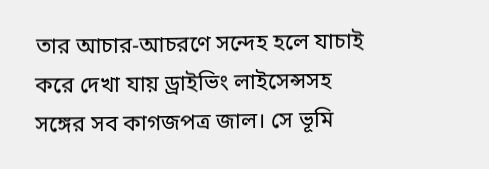তার আচার-আচরণে সন্দেহ হলে যাচাই করে দেখা যায় ড্রাইভিং লাইসেন্সসহ সঙ্গের সব কাগজপত্র জাল। সে ভূমি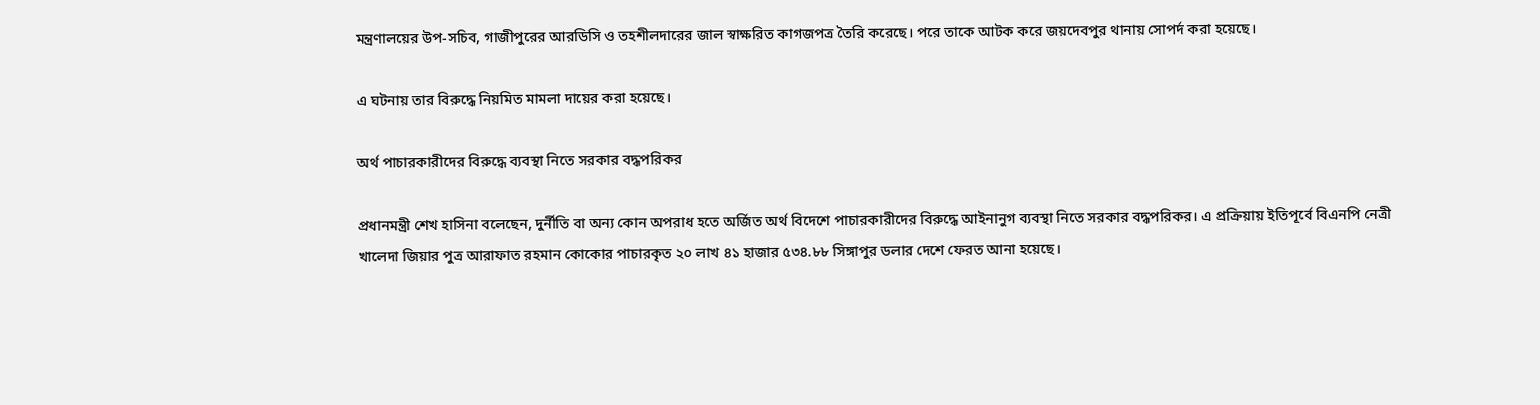মন্ত্রণালয়ের উপ-সচিব, গাজীপুরের আরডিসি ও তহশীলদারের জাল স্বাক্ষরিত কাগজপত্র তৈরি করেছে। পরে তাকে আটক করে জয়দেবপুর থানায় সোপর্দ করা হয়েছে।

এ ঘটনায় তার বিরুদ্ধে নিয়মিত মামলা দায়ের করা হয়েছে।

অর্থ পাচারকারীদের বিরুদ্ধে ব্যবস্থা নিতে সরকার বদ্ধপরিকর

প্রধানমন্ত্রী শেখ হাসিনা বলেছেন, দুর্নীতি বা অন্য কোন অপরাধ হতে অর্জিত অর্থ বিদেশে পাচারকারীদের বিরুদ্ধে আইনানুগ ব্যবস্থা নিতে সরকার বদ্ধপরিকর। এ প্রক্রিয়ায় ইতিপূর্বে বিএনপি নেত্রী খালেদা জিয়ার পুত্র আরাফাত রহমান কোকোর পাচারকৃত ২০ লাখ ৪১ হাজার ৫৩৪.৮৮ সিঙ্গাপুর ডলার দেশে ফেরত আনা হয়েছে।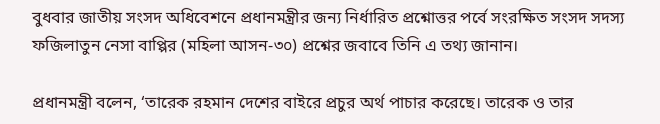বুধবার জাতীয় সংসদ অধিবেশনে প্রধানমন্ত্রীর জন্য নির্ধারিত প্রশ্নোত্তর পর্বে সংরক্ষিত সংসদ সদস্য ফজিলাতুন নেসা বাপ্পির (মহিলা আসন-৩০) প্রশ্নের জবাবে তিনি এ তথ্য জানান।

প্রধানমন্ত্রী বলেন, ‘তারেক রহমান দেশের বাইরে প্রচুর অর্থ পাচার করেছে। তারেক ও তার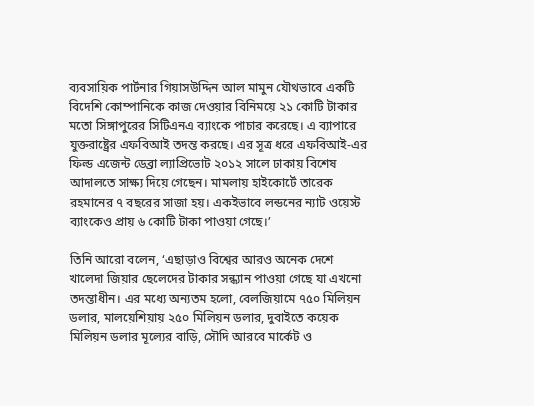ব্যবসায়িক পার্টনার গিয়াসউদ্দিন আল মামুন যৌথভাবে একটি বিদেশি কোম্পানিকে কাজ দেওয়ার বিনিময়ে ২১ কোটি টাকার মতো সিঙ্গাপুরের সিটিএনএ ব্যাংকে পাচার করেছে। এ ব্যাপারে যুক্তরাষ্ট্রের এফবিআই তদন্ত করছে। এর সূত্র ধরে এফবিআই-এর ফিল্ড এজেন্ট ডেব্রা ল্যাপ্রিভোট ২০১২ সালে ঢাকায় বিশেষ আদালতে সাক্ষ্য দিয়ে গেছেন। মামলায় হাইকোর্টে তারেক রহমানের ৭ বছরের সাজা হয়। একইভাবে লন্ডনের ন্যাট ওয়েস্ট ব্যাংকেও প্রায় ৬ কোটি টাকা পাওয়া গেছে।’

তিনি আরো বলেন, ‘এছাড়াও বিশ্বের আরও অনেক দেশে খালেদা জিয়ার ছেলেদের টাকার সন্ধ্যান পাওয়া গেছে যা এখনো তদন্তাধীন। এর মধ্যে অন্যতম হলো, বেলজিয়ামে ৭৫০ মিলিয়ন ডলার, মালয়েশিয়ায় ২৫০ মিলিয়ন ডলার, দুবাইতে কয়েক মিলিয়ন ডলার মূল্যের বাড়ি, সৌদি আরবে মার্কেট ও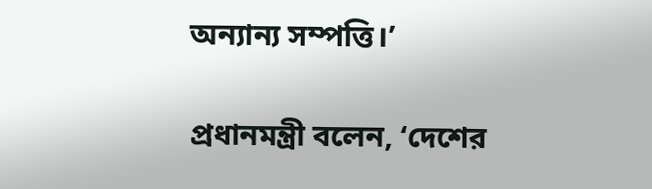অন্যান্য সম্পত্তি।’

প্রধানমন্ত্রী বলেন, ‘দেশের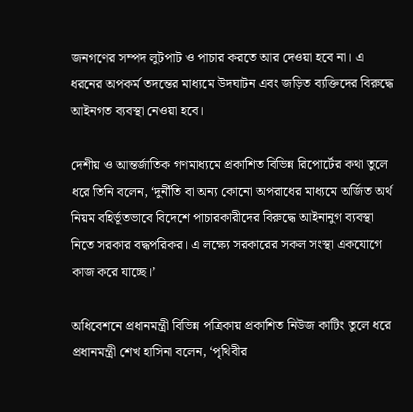জনগণের সম্পদ লুটপাট ও পাচার করতে আর দেওয়া হবে না। এ ধরনের অপকর্ম তদন্তের মাধ্যমে উদঘাটন এবং জড়িত ব্যক্তিদের বিরুদ্ধে আইনগত ব্যবস্থা নেওয়া হবে।

দেশীয় ও আন্তর্জাতিক গণমাধ্যমে প্রকাশিত বিভিন্ন রিপোর্টের কথা তুলে ধরে তিনি বলেন, ‘দুর্নীতি বা অন্য কোনো অপরাধের মাধ্যমে অর্জিত অর্থ নিয়ম বহির্ভূতভাবে বিদেশে পাচারকারীদের বিরুদ্ধে আইনানুগ ব্যবস্থা নিতে সরকার বদ্ধপরিকর। এ লক্ষ্যে সরকারের সকল সংস্থা একযোগে কাজ করে যাচ্ছে।’

অধিবেশনে প্রধানমন্ত্রী বিভিন্ন পত্রিকায় প্রকাশিত নিউজ কাটিং তুলে ধরে প্রধানমন্ত্রী শেখ হাসিনা বলেন, ‘পৃথিবীর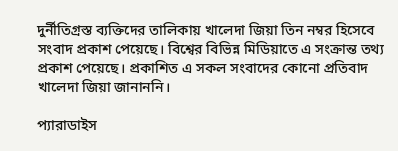দুর্নীতিগ্রস্ত ব্যক্তিদের তালিকায় খালেদা জিয়া তিন নম্বর হিসেবে সংবাদ প্রকাশ পেয়েছে। বিশ্বের বিভিন্ন মিডিয়াতে এ সংক্রান্ত তথ্য প্রকাশ পেয়েছে। প্রকাশিত এ সকল সংবাদের কোনো প্রতিবাদ খালেদা জিয়া জানাননি।

প্যারাডাইস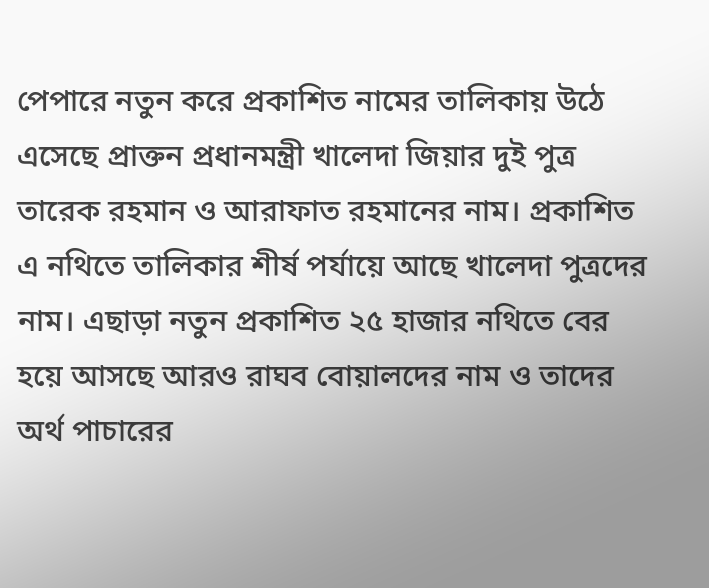পেপারে নতুন করে প্রকাশিত নামের তালিকায় উঠে এসেছে প্রাক্তন প্রধানমন্ত্রী খালেদা জিয়ার দুই পুত্র তারেক রহমান ও আরাফাত রহমানের নাম। প্রকাশিত এ নথিতে তালিকার শীর্ষ পর্যায়ে আছে খালেদা পুত্রদের নাম। এছাড়া নতুন প্রকাশিত ২৫ হাজার নথিতে বের হয়ে আসছে আরও রাঘব বোয়ালদের নাম ও তাদের অর্থ পাচারের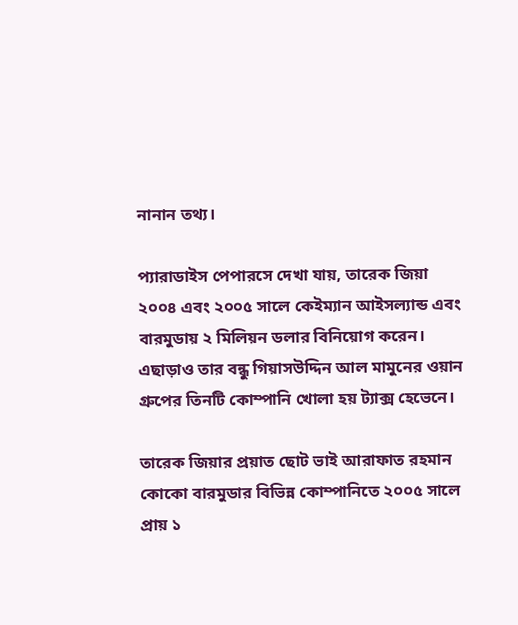নানান তথ্য।

প্যারাডাইস পেপারসে দেখা যায়, তারেক জিয়া ২০০৪ এবং ২০০৫ সালে কেইম্যান আইসল্যান্ড এবং বারমুডায় ২ মিলিয়ন ডলার বিনিয়োগ করেন। এছাড়াও তার বন্ধু গিয়াসউদ্দিন আল মামুনের ওয়ান গ্রুপের তিনটি কোম্পানি খোলা হয় ট্যাক্স হেভেনে।

তারেক জিয়ার প্রয়াত ছোট ভাই আরাফাত রহমান কোকো বারমুডার বিভিন্ন কোম্পানিতে ২০০৫ সালে প্রায় ১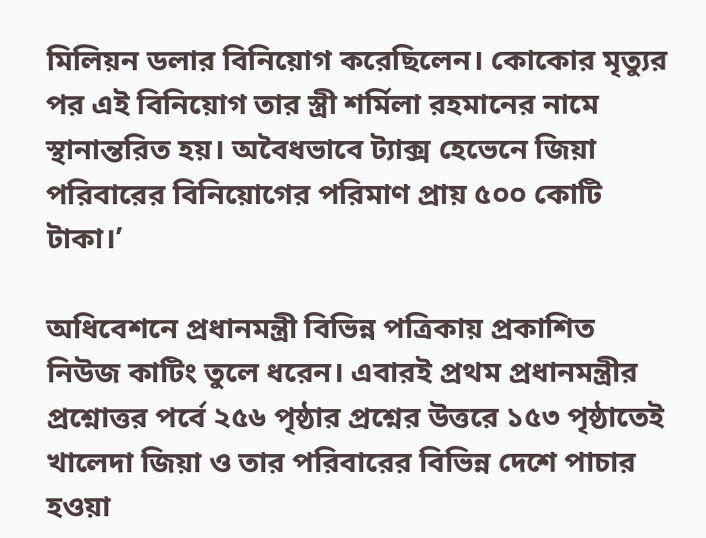মিলিয়ন ডলার বিনিয়োগ করেছিলেন। কোকোর মৃত্যুর পর এই বিনিয়োগ তার স্ত্রী শর্মিলা রহমানের নামে স্থানান্তরিত হয়। অবৈধভাবে ট্যাক্স হেভেনে জিয়া পরিবারের বিনিয়োগের পরিমাণ প্রায় ৫০০ কোটি টাকা।’

অধিবেশনে প্রধানমন্ত্রী বিভিন্ন পত্রিকায় প্রকাশিত নিউজ কাটিং তুলে ধরেন। এবারই প্রথম প্রধানমন্ত্রীর প্রশ্নোত্তর পর্বে ২৫৬ পৃষ্ঠার প্রশ্নের উত্তরে ১৫৩ পৃষ্ঠাতেই খালেদা জিয়া ও তার পরিবারের বিভিন্ন দেশে পাচার হওয়া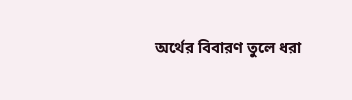অর্থের বিবারণ তুলে ধরা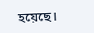হয়েছে।